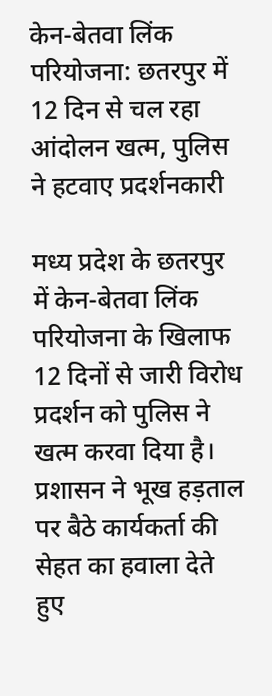केन-बेतवा लिंक परियोजना: छतरपुर में 12 दिन से चल रहा आंदोलन खत्म, पुलिस ने हटवाए प्रदर्शनकारी

मध्य प्रदेश के छतरपुर में केन-बेतवा लिंक परियोजना के खिलाफ 12 दिनों से जारी विरोध प्रदर्शन को पुलिस ने खत्म करवा दिया है। प्रशासन ने भूख हड़ताल पर बैठे कार्यकर्ता की सेहत का हवाला देते हुए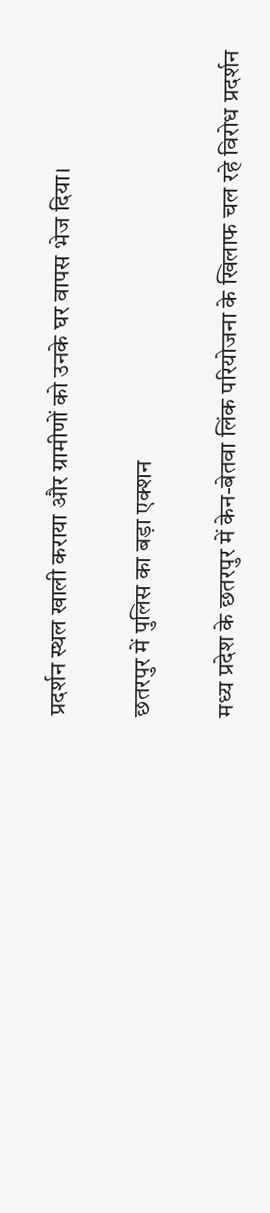प्रदर्शन स्थल खाली कराया और ग्रामीणों को उनके घर वापस भेज दिया।

छतरपुर में पुलिस का बड़ा एक्शन

मध्य प्रदेश के छतरपुर में केन-बेतवा लिंक परियोजना के खिलाफ चल रहे विरोध प्रदर्शन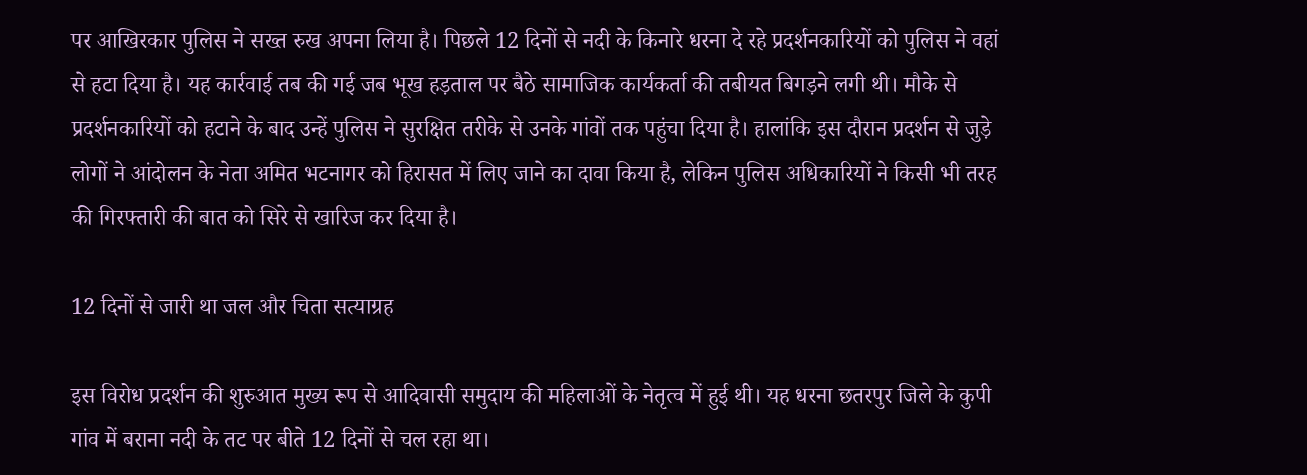पर आखिरकार पुलिस ने सख्त रुख अपना लिया है। पिछले 12 दिनों से नदी के किनारे धरना दे रहे प्रदर्शनकारियों को पुलिस ने वहां से हटा दिया है। यह कार्रवाई तब की गई जब भूख हड़ताल पर बैठे सामाजिक कार्यकर्ता की तबीयत बिगड़ने लगी थी। मौके से प्रदर्शनकारियों को हटाने के बाद उन्हें पुलिस ने सुरक्षित तरीके से उनके गांवों तक पहुंचा दिया है। हालांकि इस दौरान प्रदर्शन से जुड़े लोगों ने आंदोलन के नेता अमित भटनागर को हिरासत में लिए जाने का दावा किया है, लेकिन पुलिस अधिकारियों ने किसी भी तरह की गिरफ्तारी की बात को सिरे से खारिज कर दिया है।

12 दिनों से जारी था जल और चिता सत्याग्रह

इस विरोध प्रदर्शन की शुरुआत मुख्य रूप से आदिवासी समुदाय की महिलाओं के नेतृत्व में हुई थी। यह धरना छतरपुर जिले के कुपी गांव में बराना नदी के तट पर बीते 12 दिनों से चल रहा था।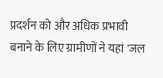प्रदर्शन को और अधिक प्रभावी बनाने के लिए ग्रामीणों ने यहां 'जल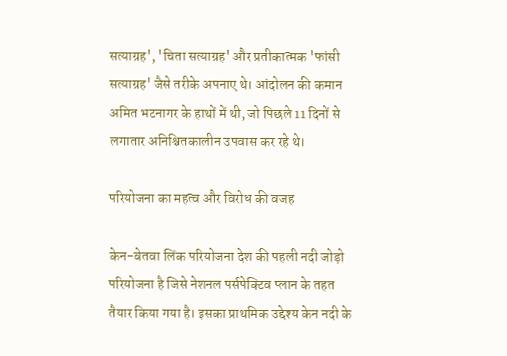सत्याग्रह', 'चिता सत्याग्रह' और प्रतीकात्मक 'फांसी सत्याग्रह' जैसे तरीके अपनाए थे। आंदोलन की कमान अमित भटनागर के हाथों में थी, जो पिछले 11 दिनों से लगातार अनिश्चितकालीन उपवास कर रहे थे।

परियोजना का महत्व और विरोध की वजह

केन-बेतवा लिंक परियोजना देश की पहली नदी जोड़ो परियोजना है जिसे नेशनल पर्सपेक्टिव प्लान के तहत तैयार किया गया है। इसका प्राथमिक उद्देश्य केन नदी के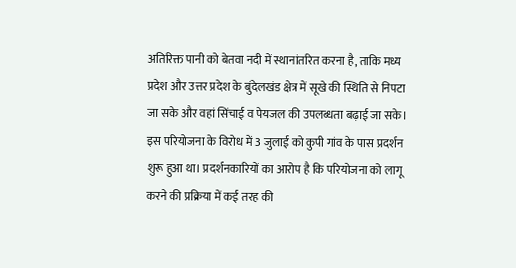अतिरिक्त पानी को बेतवा नदी में स्थानांतरित करना है, ताकि मध्य प्रदेश और उत्तर प्रदेश के बुंदेलखंड क्षेत्र में सूखे की स्थिति से निपटा जा सके और वहां सिंचाई व पेयजल की उपलब्धता बढ़ाई जा सके। इस परियोजना के विरोध में 3 जुलाई को कुपी गांव के पास प्रदर्शन शुरू हुआ था। प्रदर्शनकारियों का आरोप है कि परियोजना को लागू करने की प्रक्रिया में कई तरह की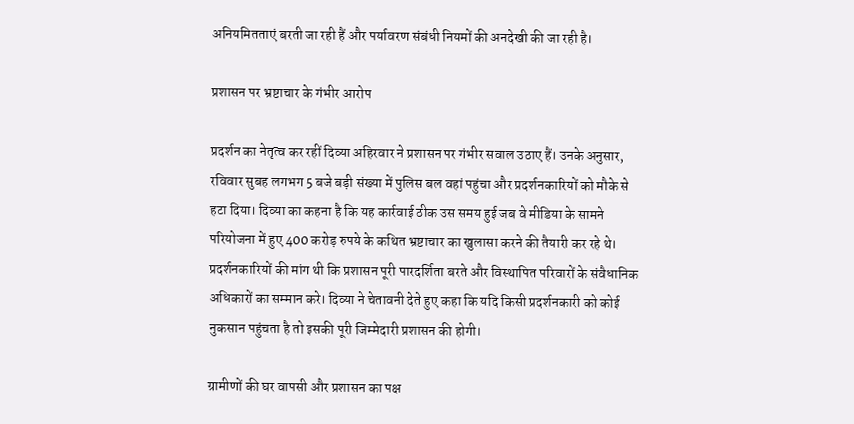अनियमितताएं बरती जा रही हैं और पर्यावरण संबंधी नियमों की अनदेखी की जा रही है।

प्रशासन पर भ्रष्टाचार के गंभीर आरोप

प्रदर्शन का नेतृत्व कर रहीं दिव्या अहिरवार ने प्रशासन पर गंभीर सवाल उठाए हैं। उनके अनुसार, रविवार सुबह लगभग 5 बजे बड़ी संख्या में पुलिस बल वहां पहुंचा और प्रदर्शनकारियों को मौके से हटा दिया। दिव्या का कहना है कि यह कार्रवाई ठीक उस समय हुई जब वे मीडिया के सामने परियोजना में हुए 400 करोड़ रुपये के कथित भ्रष्टाचार का खुलासा करने की तैयारी कर रहे थे। प्रदर्शनकारियों की मांग थी कि प्रशासन पूरी पारदर्शिता बरते और विस्थापित परिवारों के संवैधानिक अधिकारों का सम्मान करे। दिव्या ने चेतावनी देते हुए कहा कि यदि किसी प्रदर्शनकारी को कोई नुकसान पहुंचता है तो इसकी पूरी जिम्मेदारी प्रशासन की होगी।

ग्रामीणों की घर वापसी और प्रशासन का पक्ष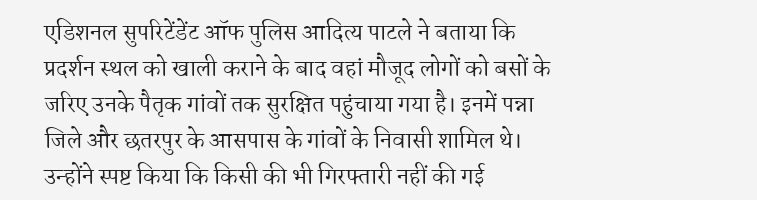एडिशनल सुपरिटेंडेंट ऑफ पुलिस आदित्य पाटले ने बताया कि प्रदर्शन स्थल को खाली कराने के बाद वहां मौजूद लोगों को बसों के जरिए उनके पैतृक गांवों तक सुरक्षित पहुंचाया गया है। इनमें पन्ना जिले और छतरपुर के आसपास के गांवों के निवासी शामिल थे। उन्होंने स्पष्ट किया कि किसी की भी गिरफ्तारी नहीं की गई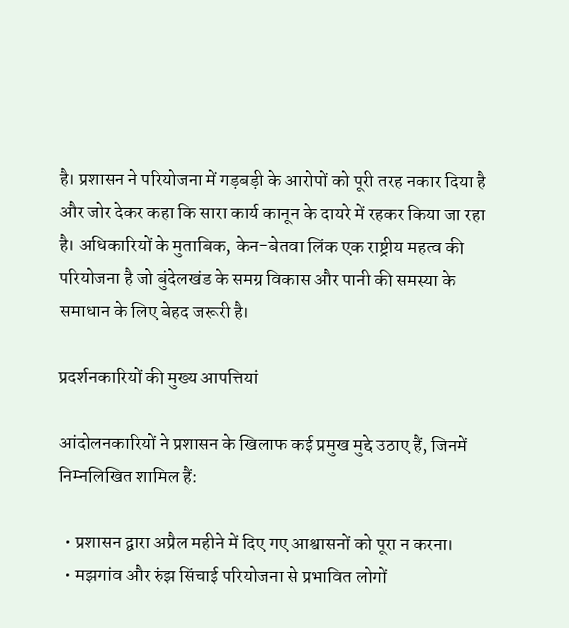है। प्रशासन ने परियोजना में गड़बड़ी के आरोपों को पूरी तरह नकार दिया है और जोर देकर कहा कि सारा कार्य कानून के दायरे में रहकर किया जा रहा है। अधिकारियों के मुताबिक, केन-बेतवा लिंक एक राष्ट्रीय महत्व की परियोजना है जो बुंदेलखंड के समग्र विकास और पानी की समस्या के समाधान के लिए बेहद जरूरी है।

प्रदर्शनकारियों की मुख्य आपत्तियां

आंदोलनकारियों ने प्रशासन के खिलाफ कई प्रमुख मुद्दे उठाए हैं, जिनमें निम्नलिखित शामिल हैं:

  • प्रशासन द्वारा अप्रैल महीने में दिए गए आश्वासनों को पूरा न करना।
  • मझगांव और रुंझ सिंचाई परियोजना से प्रभावित लोगों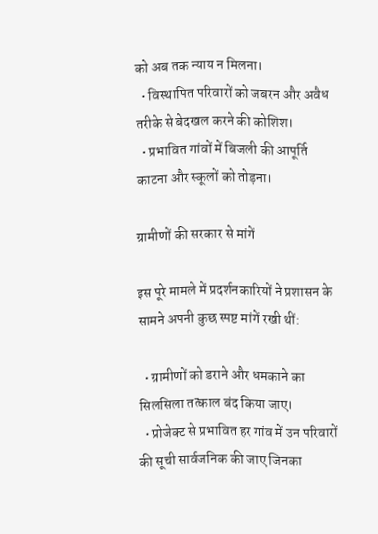को अब तक न्याय न मिलना।
  • विस्थापित परिवारों को जबरन और अवैध तरीके से बेदखल करने की कोशिश।
  • प्रभावित गांवों में बिजली की आपूर्ति काटना और स्कूलों को तोड़ना।

ग्रामीणों की सरकार से मांगें

इस पूरे मामले में प्रदर्शनकारियों ने प्रशासन के सामने अपनी कुछ स्पष्ट मांगें रखी थीं:

  • ग्रामीणों को डराने और धमकाने का सिलसिला तत्काल बंद किया जाए।
  • प्रोजेक्ट से प्रभावित हर गांव में उन परिवारों की सूची सार्वजनिक की जाए जिनका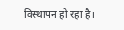विस्थापन हो रहा है।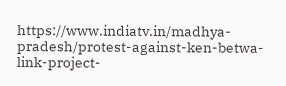https://www.indiatv.in/madhya-pradesh/protest-against-ken-betwa-link-project-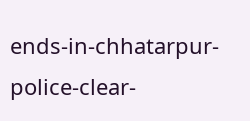ends-in-chhatarpur-police-clear-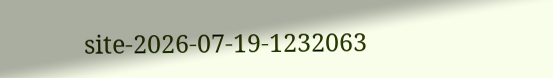site-2026-07-19-1232063